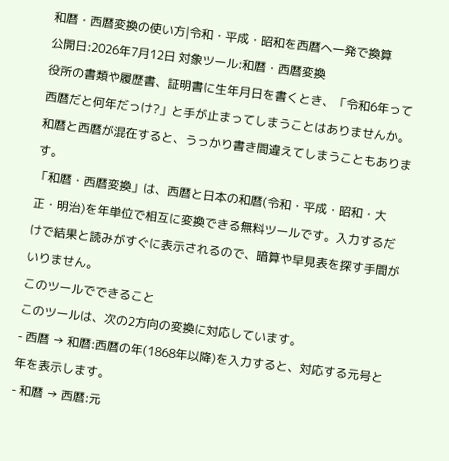和暦・西暦変換の使い方|令和・平成・昭和を西暦へ一発で換算
公開日:2026年7月12日 対象ツール:和暦・西暦変換
役所の書類や履歴書、証明書に生年月日を書くとき、「令和6年って西暦だと何年だっけ?」と手が止まってしまうことはありませんか。和暦と西暦が混在すると、うっかり書き間違えてしまうこともあります。
「和暦・西暦変換」は、西暦と日本の和暦(令和・平成・昭和・大正・明治)を年単位で相互に変換できる無料ツールです。入力するだけで結果と読みがすぐに表示されるので、暗算や早見表を探す手間がいりません。
このツールでできること
このツールは、次の2方向の変換に対応しています。
- 西暦 → 和暦:西暦の年(1868年以降)を入力すると、対応する元号と年を表示します。
- 和暦 → 西暦:元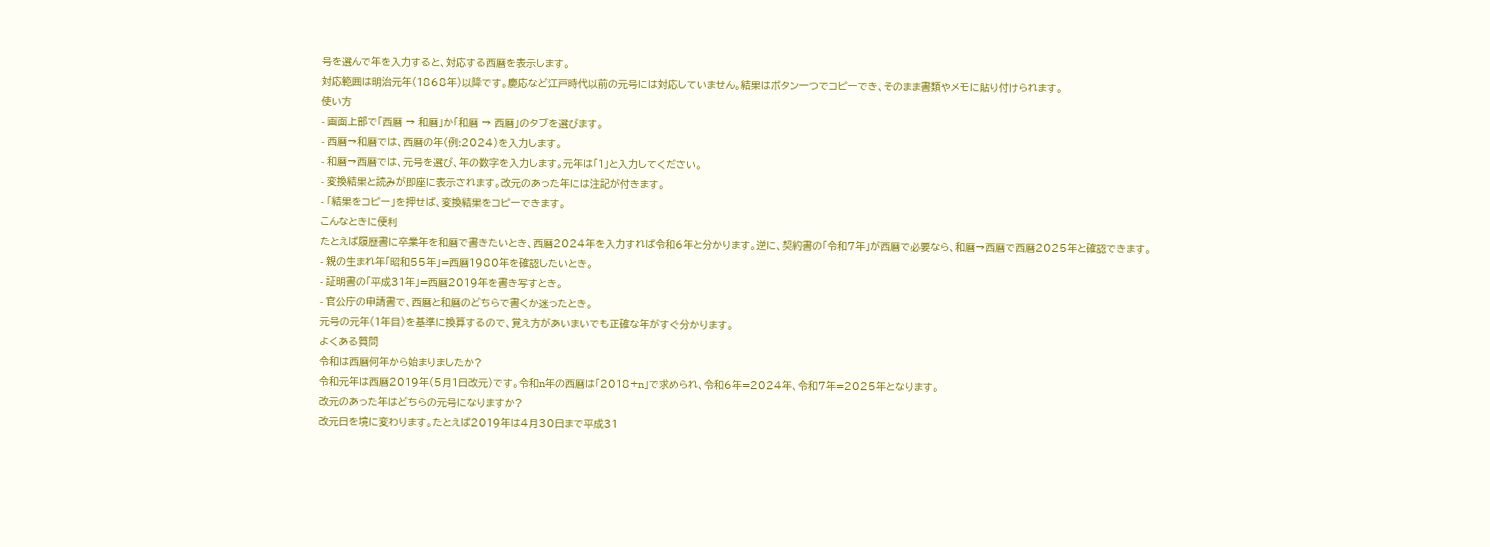号を選んで年を入力すると、対応する西暦を表示します。
対応範囲は明治元年(1868年)以降です。慶応など江戸時代以前の元号には対応していません。結果はボタン一つでコピーでき、そのまま書類やメモに貼り付けられます。
使い方
- 画面上部で「西暦 → 和暦」か「和暦 → 西暦」のタブを選びます。
- 西暦→和暦では、西暦の年(例:2024)を入力します。
- 和暦→西暦では、元号を選び、年の数字を入力します。元年は「1」と入力してください。
- 変換結果と読みが即座に表示されます。改元のあった年には注記が付きます。
- 「結果をコピー」を押せば、変換結果をコピーできます。
こんなときに便利
たとえば履歴書に卒業年を和暦で書きたいとき、西暦2024年を入力すれば令和6年と分かります。逆に、契約書の「令和7年」が西暦で必要なら、和暦→西暦で西暦2025年と確認できます。
- 親の生まれ年「昭和55年」=西暦1980年を確認したいとき。
- 証明書の「平成31年」=西暦2019年を書き写すとき。
- 官公庁の申請書で、西暦と和暦のどちらで書くか迷ったとき。
元号の元年(1年目)を基準に換算するので、覚え方があいまいでも正確な年がすぐ分かります。
よくある質問
令和は西暦何年から始まりましたか?
令和元年は西暦2019年(5月1日改元)です。令和n年の西暦は「2018+n」で求められ、令和6年=2024年、令和7年=2025年となります。
改元のあった年はどちらの元号になりますか?
改元日を境に変わります。たとえば2019年は4月30日まで平成31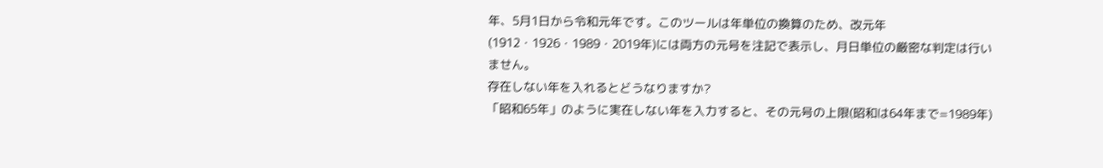年、5月1日から令和元年です。このツールは年単位の換算のため、改元年(1912・1926・1989・2019年)には両方の元号を注記で表示し、月日単位の厳密な判定は行いません。
存在しない年を入れるとどうなりますか?
「昭和65年」のように実在しない年を入力すると、その元号の上限(昭和は64年まで=1989年)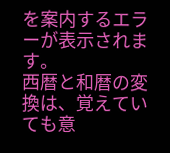を案内するエラーが表示されます。
西暦と和暦の変換は、覚えていても意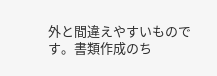外と間違えやすいものです。書類作成のち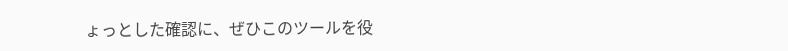ょっとした確認に、ぜひこのツールを役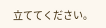立ててください。